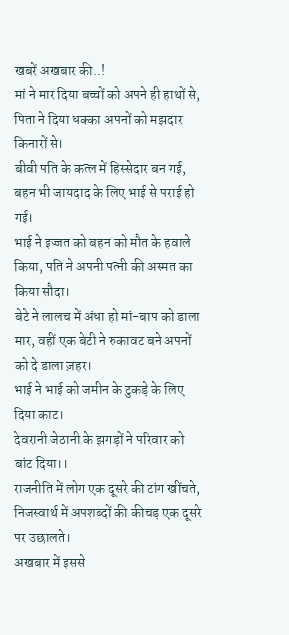खबरें अखबार की..!
मां ने मार दिया बच्चों को अपने ही हाथों से,
पिता ने दिया धक्का अपनों को मझदार किनारों से।
बीवी पति के कत्ल में हिस्सेदार बन गई,
बहन भी जायदाद के लिए भाई से पराई हो गई।
भाई ने इज्जत को बहन को मौत के हवाले किया, पति ने अपनी पत्नी की अस्मत का किया सौदा।
बेटे ने लालच में अंधा हो मां-बाप को डाला मार, वहीं एक बेटी ने रुकावट बने अपनों को दे डाला ज़हर।
भाई ने भाई को जमीन के टुकड़े के लिए दिया काट।
देवरानी जेठानी के झगड़ों ने परिवार को बांट दिया।।
राजनीति में लोग एक दूसरे की टांग खींचते,
निजस्वार्थ में अपशब्दों की कीचड़ एक दूसरे पर उछालते।
अखबार में इससे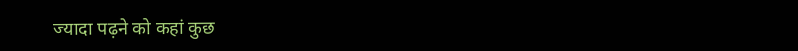ज्यादा पढ़ने को कहां कुछ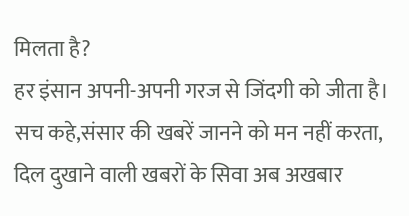मिलता है?
हर इंसान अपनी-अपनी गरज से जिंदगी को जीता है।
सच कहे,संसार की खबरें जानने को मन नहीं करता, दिल दुखाने वाली खबरों के सिवा अब अखबार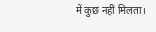में कुछ नहीं मिलता।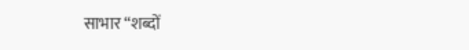साभार “शब्दों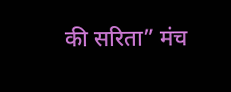की सरिता” मंच